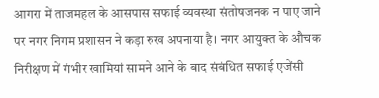आगरा में ताजमहल के आसपास सफाई व्यवस्था संतोषजनक न पाए जाने पर नगर निगम प्रशासन ने कड़ा रुख अपनाया है। नगर आयुक्त के औचक निरीक्षण में गंभीर खामियां सामने आने के बाद संबंधित सफाई एजेंसी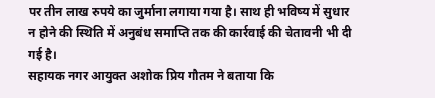पर तीन लाख रुपये का जुर्माना लगाया गया है। साथ ही भविष्य में सुधार न होने की स्थिति में अनुबंध समाप्ति तक की कार्रवाई की चेतावनी भी दी गई है।
सहायक नगर आयुक्त अशोक प्रिय गौतम ने बताया कि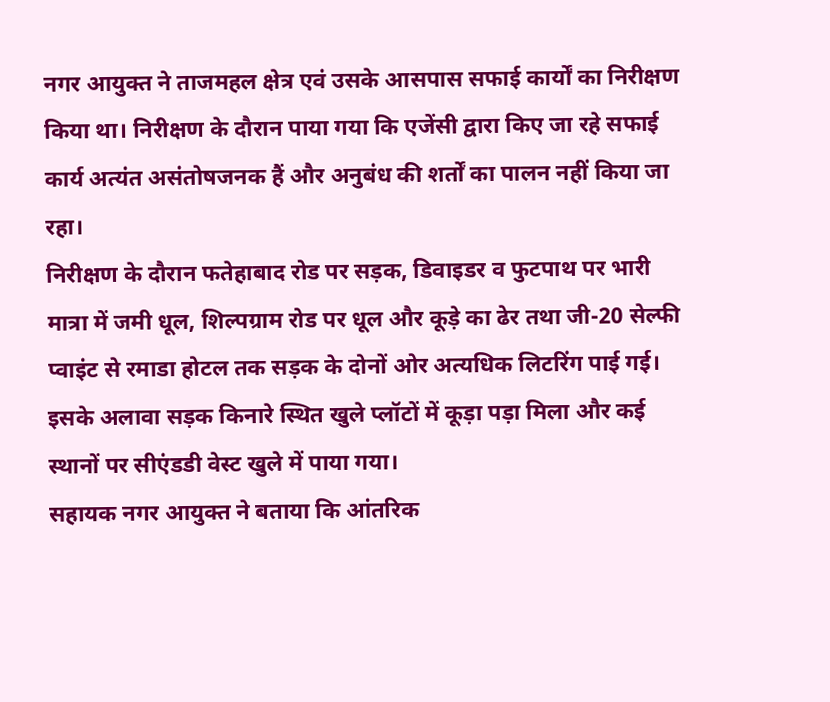नगर आयुक्त ने ताजमहल क्षेत्र एवं उसके आसपास सफाई कार्यों का निरीक्षण किया था। निरीक्षण के दौरान पाया गया कि एजेंसी द्वारा किए जा रहे सफाई कार्य अत्यंत असंतोषजनक हैं और अनुबंध की शर्तों का पालन नहीं किया जा रहा।
निरीक्षण के दौरान फतेहाबाद रोड पर सड़क, डिवाइडर व फुटपाथ पर भारी मात्रा में जमी धूल, शिल्पग्राम रोड पर धूल और कूड़े का ढेर तथा जी-20 सेल्फी प्वाइंट से रमाडा होटल तक सड़क के दोनों ओर अत्यधिक लिटरिंग पाई गई। इसके अलावा सड़क किनारे स्थित खुले प्लॉटों में कूड़ा पड़ा मिला और कई स्थानों पर सीएंडडी वेस्ट खुले में पाया गया।
सहायक नगर आयुक्त ने बताया कि आंतरिक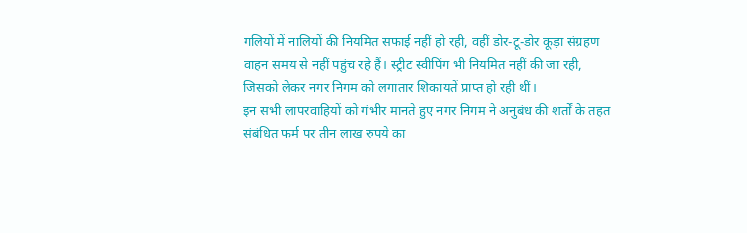गलियों में नालियों की नियमित सफाई नहीं हो रही, वहीं डोर-टू-डोर कूड़ा संग्रहण वाहन समय से नहीं पहुंच रहे हैं। स्ट्रीट स्वीपिंग भी नियमित नहीं की जा रही, जिसको लेकर नगर निगम को लगातार शिकायतें प्राप्त हो रही थीं।
इन सभी लापरवाहियों को गंभीर मानते हुए नगर निगम ने अनुबंध की शर्तों के तहत संबंधित फर्म पर तीन लाख रुपये का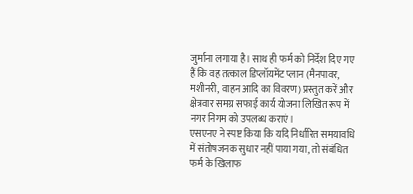जुर्माना लगाया है। साथ ही फर्म को निर्देश दिए गए हैं कि वह तत्काल डिप्लॉयमेंट प्लान (मैनपावर, मशीनरी, वाहन आदि का विवरण) प्रस्तुत करें और क्षेत्रवार समग्र सफाई कार्य योजना लिखित रूप में नगर निगम को उपलब्ध कराएं।
एसएनए ने स्पष्ट किया कि यदि निर्धारित समयावधि में संतोषजनक सुधार नहीं पाया गया, तो संबंधित फर्म के खिलाफ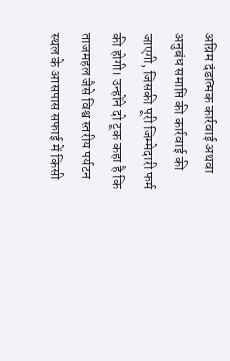अग्रिम दंडात्मक कार्रवाई अथवा अनुबंध समाप्ति की कार्रवाई की जाएगी, जिसकी पूरी जिम्मेदारी फर्म की होगी। उन्होंने दो टूक कहा है कि ताजमहल जैसे विश्व स्तरीय पर्यटन स्थल के आसपास सफाई में किसी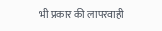भी प्रकार की लापरवाही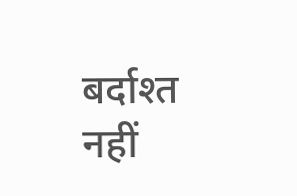बर्दाश्त नहीं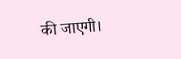की जाएगी।